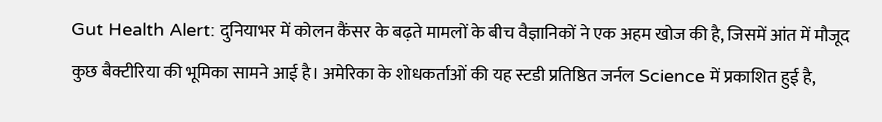Gut Health Alert: दुनियाभर में कोलन कैंसर के बढ़ते मामलों के बीच वैज्ञानिकों ने एक अहम खोज की है, जिसमें आंत में मौजूद कुछ बैक्टीरिया की भूमिका सामने आई है। अमेरिका के शोधकर्ताओं की यह स्टडी प्रतिष्ठित जर्नल Science में प्रकाशित हुई है,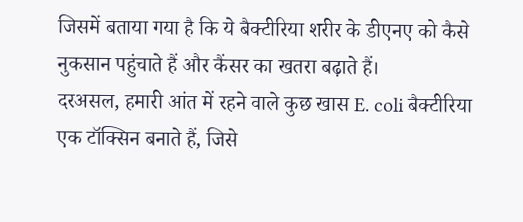जिसमें बताया गया है कि ये बैक्टीरिया शरीर के डीएनए को कैसे नुकसान पहुंचाते हैं और कैंसर का खतरा बढ़ाते हैं।
दरअसल, हमारी आंत में रहने वाले कुछ खास E. coli बैक्टीरिया एक टॉक्सिन बनाते हैं, जिसे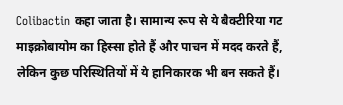Colibactin कहा जाता है। सामान्य रूप से ये बैक्टीरिया गट माइक्रोबायोम का हिस्सा होते हैं और पाचन में मदद करते हैं, लेकिन कुछ परिस्थितियों में ये हानिकारक भी बन सकते हैं।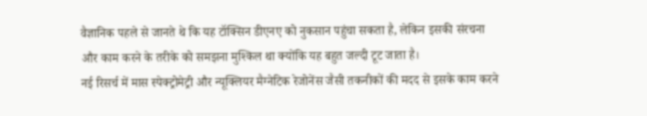वैज्ञानिक पहले से जानते थे कि यह टॉक्सिन डीएनए को नुकसान पहुंचा सकता है, लेकिन इसकी संरचना और काम करने के तरीके को समझना मुश्किल था क्योंकि यह बहुत जल्दी टूट जाता है।
नई रिसर्च में मास स्पेक्ट्रोमेट्री और न्यूक्लियर मैग्नेटिक रेजोनेंस जैसी तकनीकों की मदद से इसके काम करने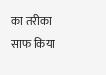का तरीका साफ किया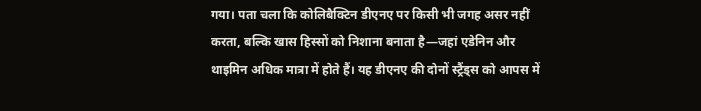गया। पता चला कि कोलिबैक्टिन डीएनए पर किसी भी जगह असर नहीं करता, बल्कि खास हिस्सों को निशाना बनाता है—जहां एडेनिन और थाइमिन अधिक मात्रा में होते हैं। यह डीएनए की दोनों स्ट्रैंड्स को आपस में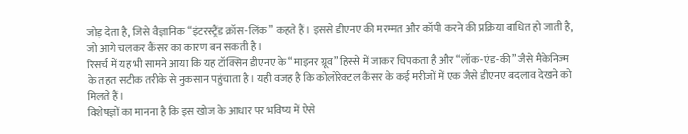जोड़ देता है, जिसे वैज्ञानिक “इंटरस्ट्रैंड क्रॉस-लिंक” कहते हैं। इससे डीएनए की मरम्मत और कॉपी करने की प्रक्रिया बाधित हो जाती है, जो आगे चलकर कैंसर का कारण बन सकती है।
रिसर्च में यह भी सामने आया कि यह टॉक्सिन डीएनए के “माइनर ग्रूव” हिस्से में जाकर चिपकता है और “लॉक-एंड-की” जैसे मैकेनिज्म के तहत सटीक तरीके से नुकसान पहुंचाता है। यही वजह है कि कोलोरेक्टल कैंसर के कई मरीजों में एक जैसे डीएनए बदलाव देखने को मिलते हैं।
विशेषज्ञों का मानना है कि इस खोज के आधार पर भविष्य में ऐसे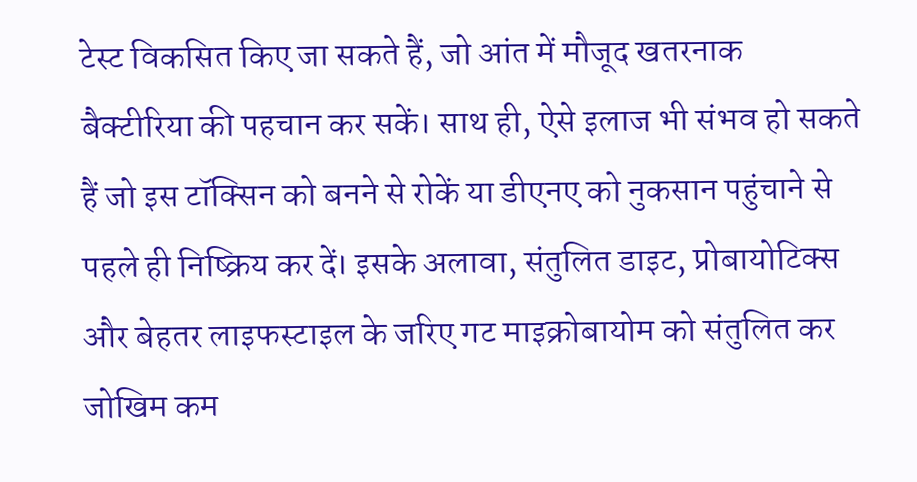टेस्ट विकसित किए जा सकते हैं, जो आंत में मौजूद खतरनाक बैक्टीरिया की पहचान कर सकें। साथ ही, ऐसे इलाज भी संभव हो सकते हैं जो इस टॉक्सिन को बनने से रोकें या डीएनए को नुकसान पहुंचाने से पहले ही निष्क्रिय कर दें। इसके अलावा, संतुलित डाइट, प्रोबायोटिक्स और बेहतर लाइफस्टाइल के जरिए गट माइक्रोबायोम को संतुलित कर जोखिम कम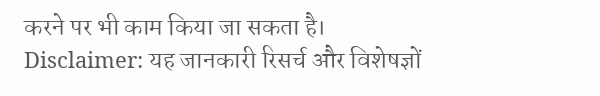करने पर भी काम किया जा सकता है।
Disclaimer: यह जानकारी रिसर्च और विशेषज्ञों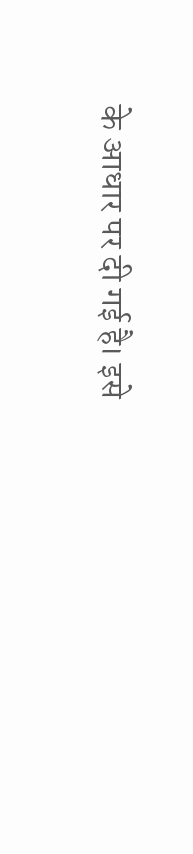के आधार पर दी गई है। इसे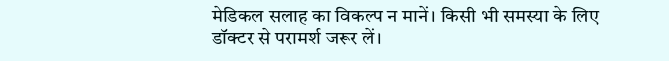मेडिकल सलाह का विकल्प न मानें। किसी भी समस्या के लिए डॉक्टर से परामर्श जरूर लें।